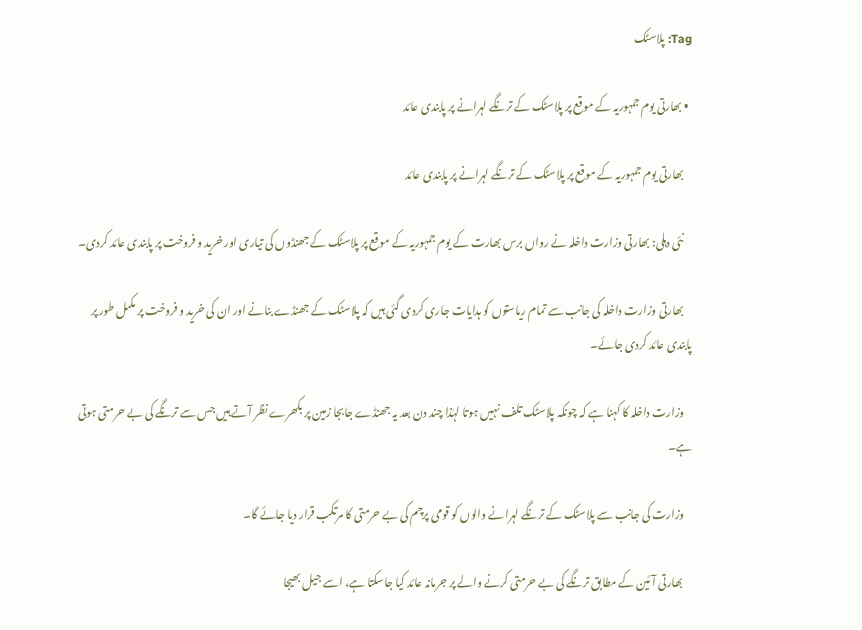Tag: پلاسٹک

  • بھارتی یوم جمہوریہ کے موقع پر پلاسٹک کے ترنگے لہرانے پر پابندی عائد

    بھارتی یوم جمہوریہ کے موقع پر پلاسٹک کے ترنگے لہرانے پر پابندی عائد

    نئی دہلی: بھارتی وزارت داخلہ نے رواں برس بھارت کے یوم جمہوریہ کے موقع پر پلاسٹک کے جھنڈوں کی تیاری اور خرید و فروخت پر پابندی عائد کردی۔

    بھارتی وزارت داخلہ کی جانب سے تمام ریاستوں کو ہدایات جاری کردی گئی ہیں کہ پلاسٹک کے جھنڈے بنانے اور ان کی خرید و فروخت پر مکمل طور پر پابندی عائد کردی جائے۔

    وزارت داخلہ کا کہنا ہے کہ چونکہ پلاسٹک تلف نہیں ہوتا لہٰذا چند دن بعد یہ جھنڈے جابجا زمین پر بکھرے نظر آتے ہیں جس سے ترنگے کی بے حرمتی ہوتی ہے۔

    وزارت کی جانب سے پلاسٹک کے ترنگے لہرانے والوں کو قومی پرچم کی بے حرمتی کا مرتکب قرار دیا جائے گا۔

    بھارتی آئین کے مطابق ترنگے کی بے حرمتی کرنے والے پر جرمانہ عائد کیا جاسکتا ہے، اسے جیل بھیجا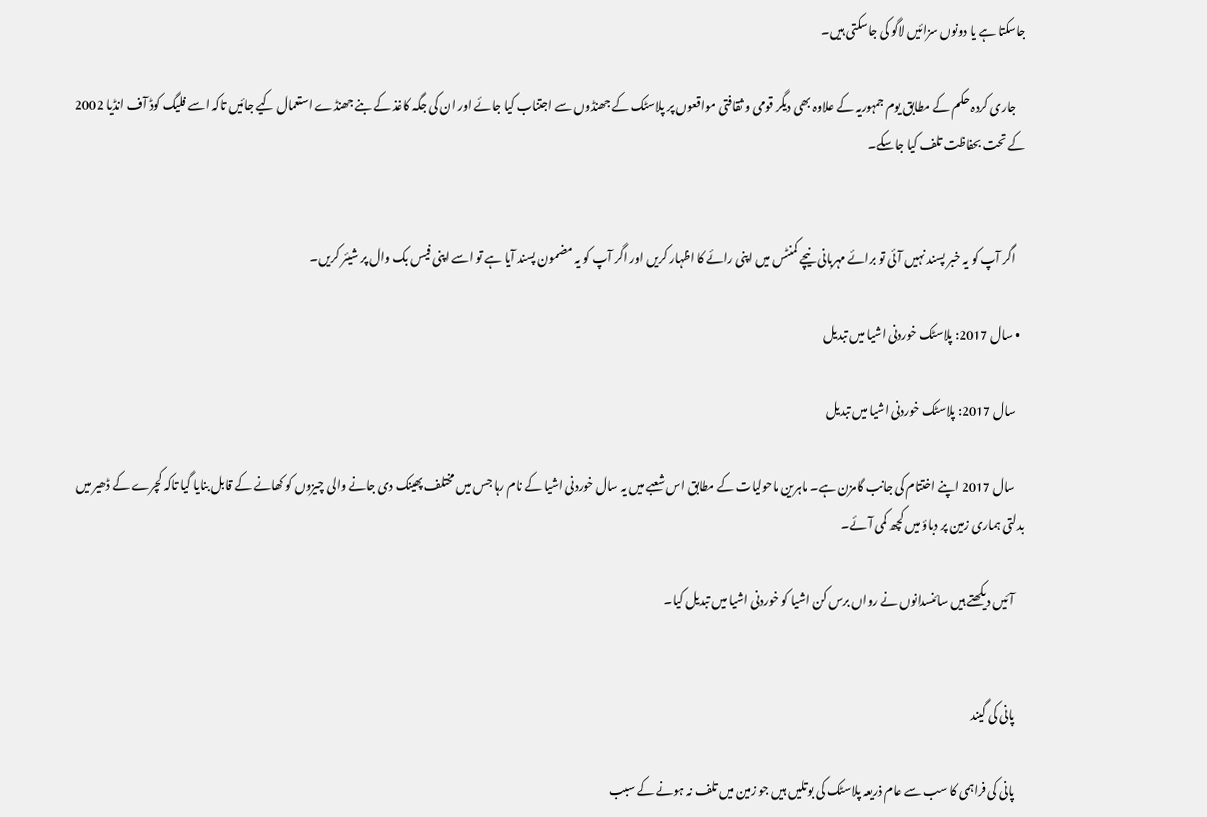جاسکتا ہے یا دونوں سزائیں لاگو کی جاسکتی ہیں۔

    جاری کردہ حکم کے مطابق یوم جمہوریہ کے علاوہ بھی دیگر قومی و ثقافتی مواقعوں پر پلاسٹک کے جھنڈوں سے اجتناب کیا جائے اور ان کی جگہ کاغذ کے بنے جھنڈے استعمال کیے جائیں تاکہ اسے فلیگ کوڈ آف انڈیا 2002 کے تحت بحفاظت تلف کیا جاسکے۔


    اگر آپ کو یہ خبر پسند نہیں آئی تو برائے مہربانی نیچے کمنٹس میں اپنی رائے کا اظہار کریں اور اگر آپ کو یہ مضمون پسند آیا ہے تو اسے اپنی فیس بک وال پر شیئر کریں۔

  • سال 2017: پلاسٹک خوردنی اشیا میں تبدیل

    سال 2017: پلاسٹک خوردنی اشیا میں تبدیل

    سال 2017 اپنے اختتام کی جانب گامزن ہے۔ ماہرین ماحولیات کے مطابق اس شعبے میں یہ سال خوردنی اشیا کے نام رہا جس میں مختلف پھینک دی جانے والی چیزوں کو کھانے کے قابل بنایا گیا تاکہ کچرے کے ڈھیر میں بدلتی ہماری زمین پر دباؤ میں کچھ کمی آئے۔

    آئیں دیکھتے ہیں سائنسدانوں نے رواں برس کن اشیا کو خوردنی اشیا میں تبدیل کیا۔


    پانی کی گیند

    پانی کی فراہمی کا سب سے عام ذریعہ پلاسٹک کی بوتلیں ہیں جو زمین میں تلف نہ ہونے کے سبب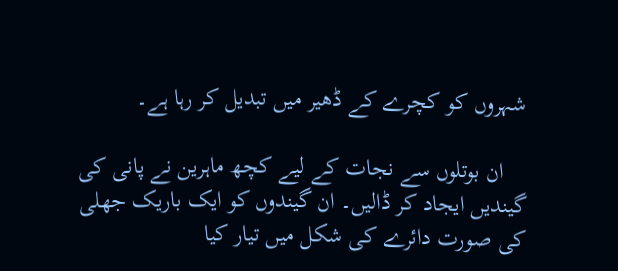شہروں کو کچرے کے ڈھیر میں تبدیل کر رہا ہے۔

    ان بوتلوں سے نجات کے لیے کچھ ماہرین نے پانی کی گیندیں ایجاد کر ڈالیں۔ ان گیندوں کو ایک باریک جھلی کی صورت دائرے کی شکل میں تیار کیا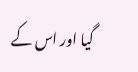گیا اور اس کے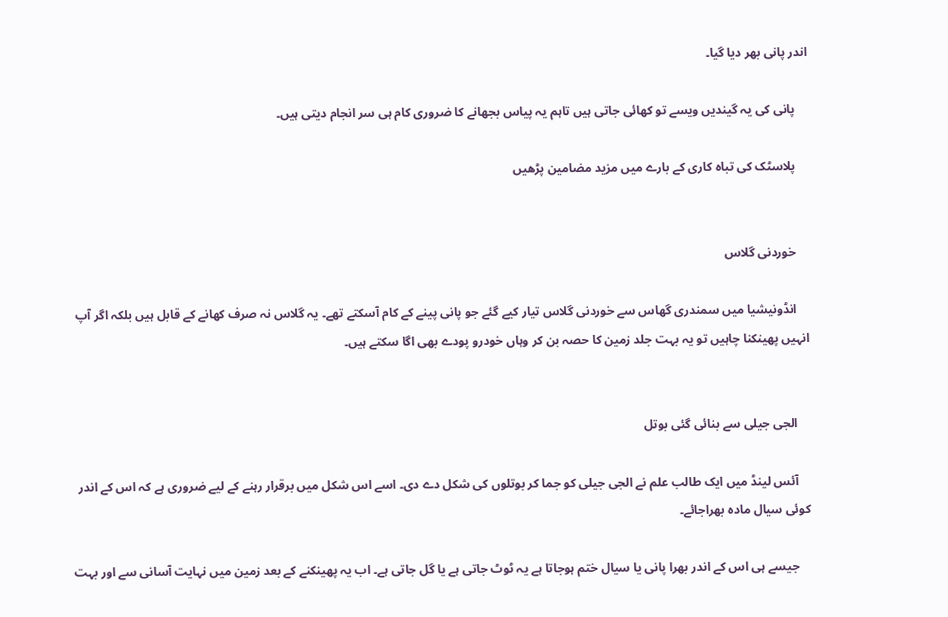اندر پانی بھر دیا گیا۔

    پانی کی یہ گیندیں ویسے تو کھائی جاتی ہیں تاہم یہ پیاس بجھانے کا ضروری کام ہی سر انجام دیتی ہیں۔

    پلاسٹک کی تباہ کاری کے بارے میں مزید مضامین پڑھیں


    خوردنی گلاس

    انڈونیشیا میں سمندری گھاس سے خوردنی گلاس تیار کیے گئے جو پانی پینے کے کام آسکتے تھے۔ یہ گلاس نہ صرف کھانے کے قابل ہیں بلکہ اگر آپ انہیں پھینکنا چاہیں تو یہ بہت جلد زمین کا حصہ بن کر وہاں خودرو پودے بھی اگا سکتے ہیں۔


    الجی جیلی سے بنائی گئی بوتل

    آئس لینڈ میں ایک طالب علم نے الجی جیلی کو جما کر بوتلوں کی شکل دے دی۔ اسے اس شکل میں برقرار رہنے کے لیے ضروری ہے کہ اس کے اندر کوئی سیال مادہ بھراجائے۔

    جیسے ہی اس کے اندر بھرا پانی یا سیال ختم ہوجاتا ہے یہ ٹوٹ جاتی ہے یا گل جاتی ہے۔ اب یہ پھینکنے کے بعد زمین میں نہایت آسانی سے اور بہت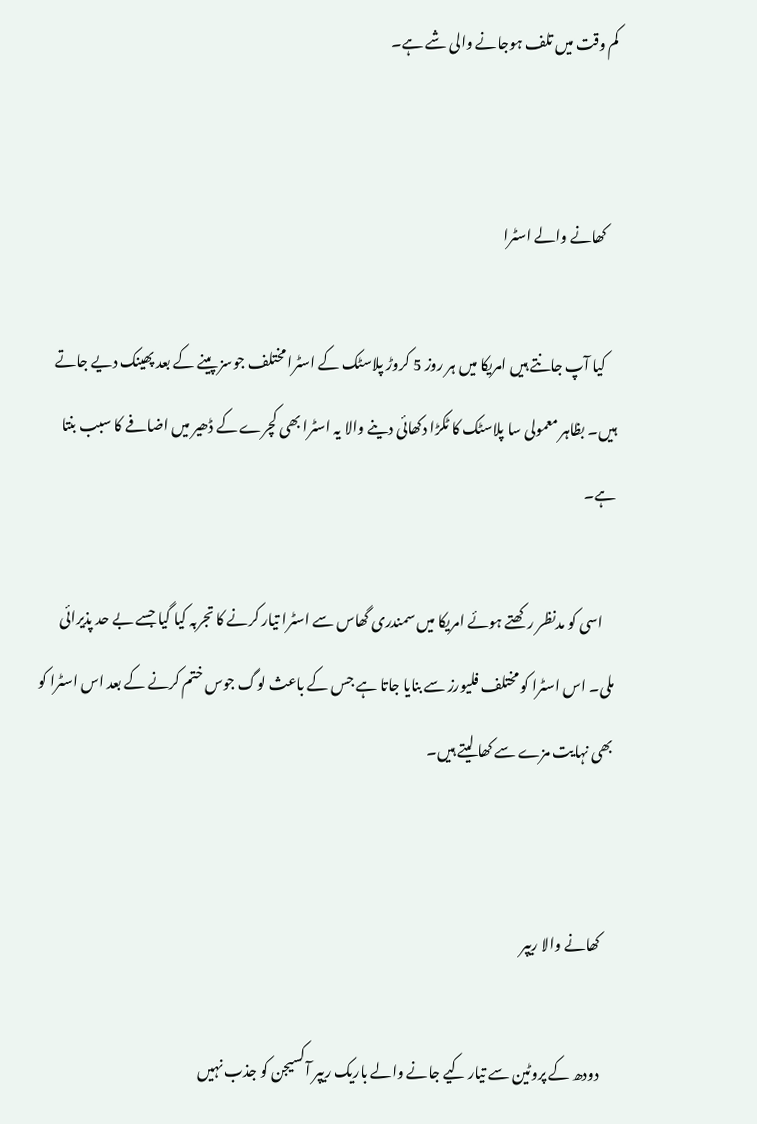کم وقت میں تلف ہوجانے والی شے ہے۔


    کھانے والے اسٹرا

    کیا آپ جانتے ہیں امریکا میں ہر روز 5 کروڑ پلاسٹک کے اسٹرا مختلف جوسز پینے کے بعد پھینک دیے جاتے ہیں۔ بظاہر معمولی سا پلاسٹک کا ٹکڑا دکھائی دینے والا یہ اسٹرا بھی کچرے کے ڈھیر میں اضافے کا سبب بنتا ہے۔

    اسی کو مدنظر رکھتے ہوئے امریکا میں سمندری گھاس سے اسٹرا تیار کرنے کا تجربہ کیا گیا جسے بے حد پذیرائی ملی۔ اس اسٹرا کو مختلف فلیورز سے بنایا جاتا ہے جس کے باعث لوگ جوس ختم کرنے کے بعد اس اسٹرا کو بھی نہایت مزے سے کھا لیتے ہیں۔


    کھانے والا ریپر

    دودھ کے پروٹین سے تیار کیے جانے والے باریک ریپر آکسیجن کو جذب نہیں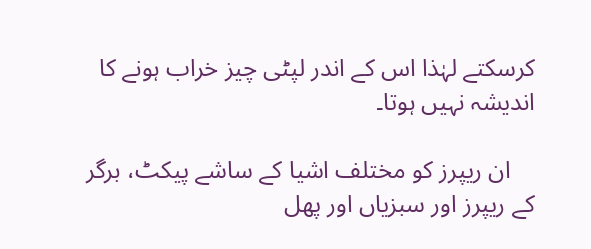کرسکتے لہٰذا اس کے اندر لپٹی چیز خراب ہونے کا اندیشہ نہیں ہوتا۔

    ان ریپرز کو مختلف اشیا کے ساشے پیکٹ، برگر کے ریپرز اور سبزیاں اور پھل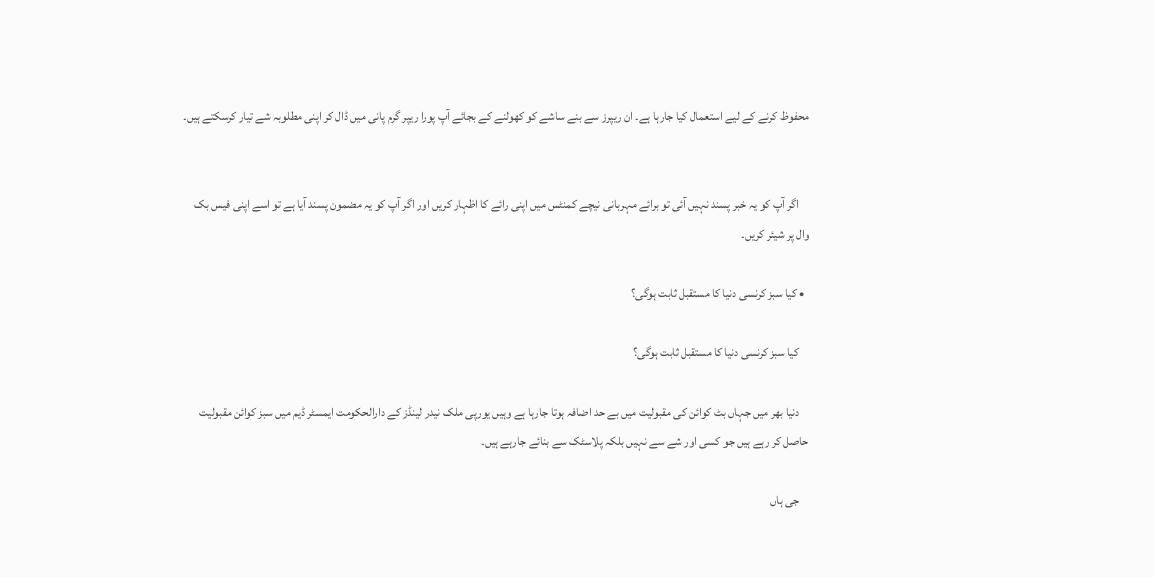محفوظ کرنے کے لیے استعمال کیا جارہا ہے۔ ان ریپرز سے بنے ساشے کو کھولنے کے بجائے آپ پورا ریپر گرم پانی میں ڈال کر اپنی مطلوبہ شے تیار کرسکتے ہیں۔


    اگر آپ کو یہ خبر پسند نہیں آئی تو برائے مہربانی نیچے کمنٹس میں اپنی رائے کا اظہار کریں اور اگر آپ کو یہ مضمون پسند آیا ہے تو اسے اپنی فیس بک وال پر شیئر کریں۔

  • کیا سبز کرنسی دنیا کا مستقبل ثابت ہوگی؟

    کیا سبز کرنسی دنیا کا مستقبل ثابت ہوگی؟

    دنیا بھر میں جہاں بٹ کوائن کی مقبولیت میں بے حد اضافہ ہوتا جارہا ہے وہیں یورپی ملک نیدر لینڈز کے دارالحکومت ایمسٹر ڈیم میں سبز کوائن مقبولیت حاصل کر رہے ہیں جو کسی اور شے سے نہیں بلکہ پلاسٹک سے بنائے جارہے ہیں۔

    جی ہاں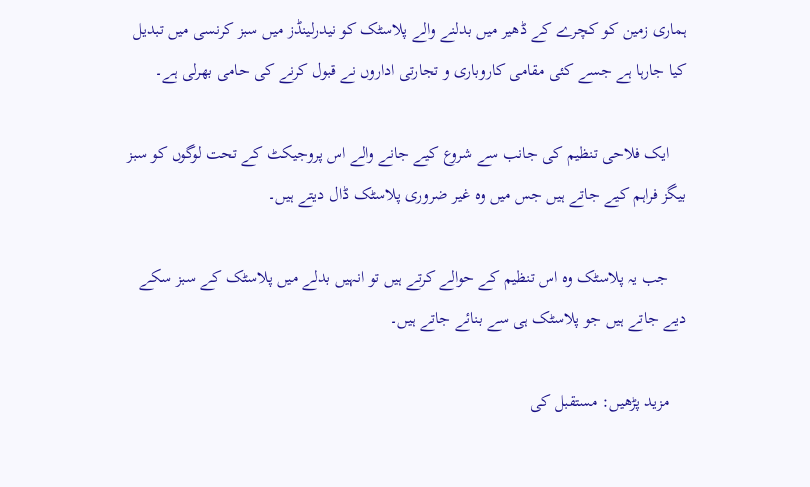ہماری زمین کو کچرے کے ڈھیر میں بدلنے والے پلاسٹک کو نیدرلینڈز میں سبز کرنسی میں تبدیل کیا جارہا ہے جسے کئی مقامی کاروباری و تجارتی اداروں نے قبول کرنے کی حامی بھرلی ہے۔

    ایک فلاحی تنظیم کی جانب سے شروع کیے جانے والے اس پروجیکٹ کے تحت لوگوں کو سبز بیگز فراہم کیے جاتے ہیں جس میں وہ غیر ضروری پلاسٹک ڈال دیتے ہیں۔

    جب یہ پلاسٹک وہ اس تنظیم کے حوالے کرتے ہیں تو انہیں بدلے میں پلاسٹک کے سبز سکے دیے جاتے ہیں جو پلاسٹک ہی سے بنائے جاتے ہیں۔

    مزید پڑھیں: مستقبل کی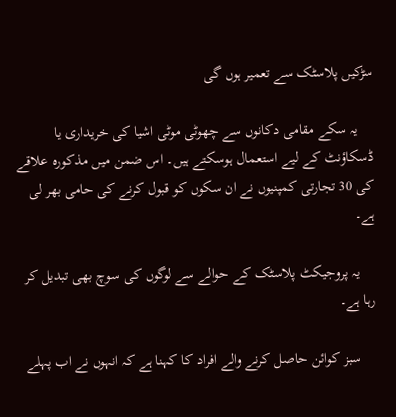سڑکیں پلاسٹک سے تعمیر ہوں گی

    یہ سکے مقامی دکانوں سے چھوٹی موٹی اشیا کی خریداری یا ڈسکاؤنٹ کے لیے استعمال ہوسکتے ہیں۔ اس ضمن میں مذکورہ علاقے کی 30 تجارتی کمپنیوں نے ان سکوں کو قبول کرنے کی حامی بھر لی ہے۔

    یہ پروجیکٹ پلاسٹک کے حوالے سے لوگوں کی سوچ بھی تبدیل کر رہا ہے۔

    سبز کوائن حاصل کرنے والے افراد کا کہنا ہے کہ انہوں نے اب پہلے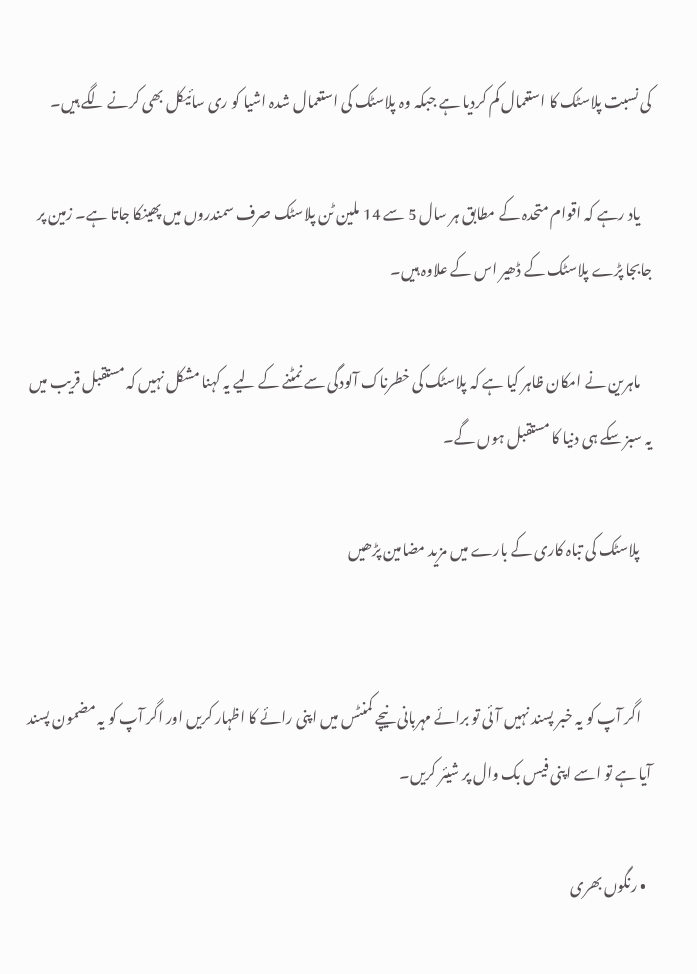کی نسبت پلاسٹک کا استعمال کم کردیا ہے جبکہ وہ پلاسٹک کی استعمال شدہ اشیا کو ری سائیکل بھی کرنے لگے ہیں۔

    یاد رہے کہ اقوام متحدہ کے مطابق ہر سال 5 سے 14 ملین ٹن پلاسٹک صرف سمندروں میں پھینکا جاتا ہے۔ زمین پر جابجا پڑے پلاسٹک کے ڈھیر اس کے علاوہ ہیں۔

    ماہرین نے امکان ظاہر کیا ہے کہ پلاسٹک کی خطرناک آلودگی سے نمٹنے کے لیے یہ کہنا مشکل نہیں کہ مستقبل قریب میں یہ سبز سکے ہی دنیا کا مستقبل ہوں گے۔

    پلاسٹک کی تباہ کاری کے بارے میں مزید مضامین پڑھیں


    اگر آپ کو یہ خبر پسند نہیں آئی تو برائے مہربانی نیچے کمنٹس میں اپنی رائے کا اظہار کریں اور اگر آپ کو یہ مضمون پسند آیا ہے تو اسے اپنی فیس بک وال پر شیئر کریں۔

  • رنگوں بھری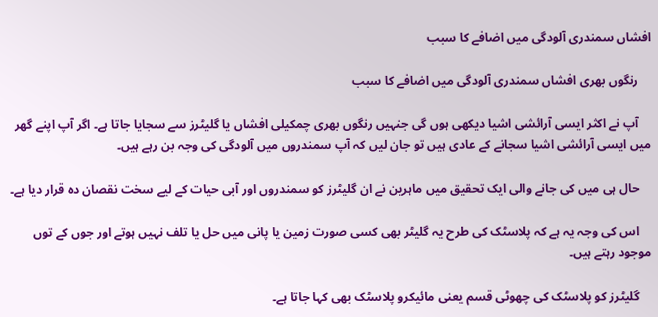افشاں سمندری آلودگی میں اضافے کا سبب

    رنگوں بھری افشاں سمندری آلودگی میں اضافے کا سبب

    آپ نے اکثر ایسی آرائشی اشیا دیکھی ہوں گی جنہیں رنگوں بھری چمکیلی افشاں یا گلیٹرز سے سجایا جاتا ہے۔ اگر آپ اپنے گھر میں ایسی آرائشی اشیا سجانے کے عادی ہیں تو جان لیں کہ آپ سمندروں میں آلودگی کی وجہ بن رہے ہیں۔

    حال ہی میں کی جانے والی ایک تحقیق میں ماہرین نے ان گلیٹرز کو سمندروں اور آبی حیات کے لیے سخت نقصان دہ قرار دیا ہے۔

    اس کی وجہ یہ ہے کہ پلاسٹک کی طرح یہ گلیٹر بھی کسی صورت زمین یا پانی میں حل یا تلف نہیں ہوتے اور جوں کے توں موجود رہتے ہیں۔

    گلیٹرز کو پلاسٹک کی چھوٹی قسم یعنی مائیکرو پلاسٹک بھی کہا جاتا ہے۔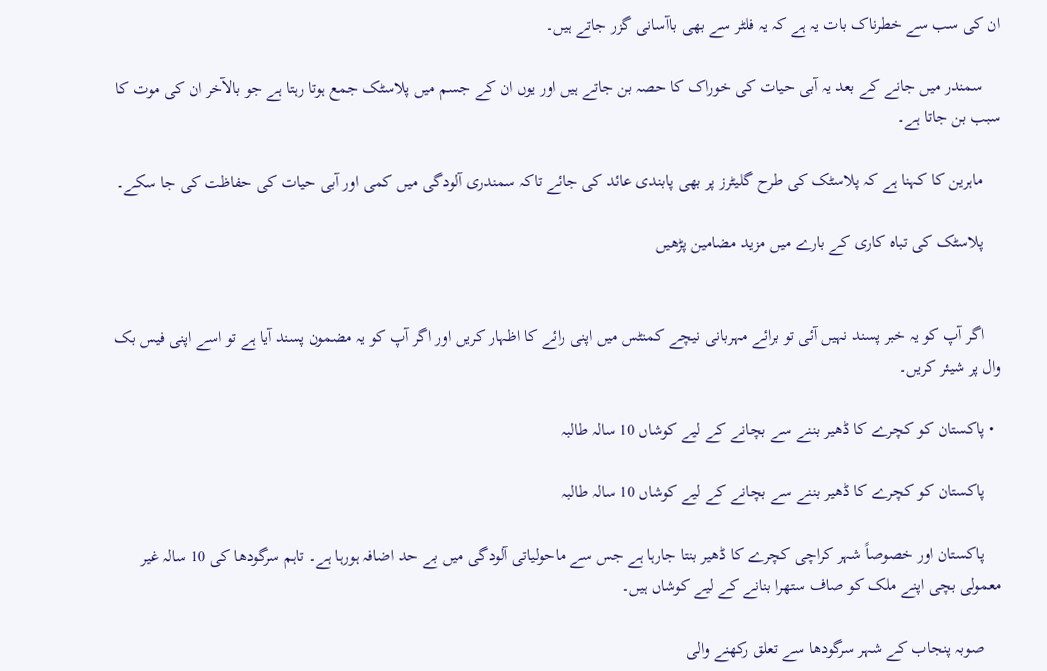ان کی سب سے خطرناک بات یہ ہے کہ یہ فلٹر سے بھی باآسانی گزر جاتے ہیں۔

    سمندر میں جانے کے بعد یہ آبی حیات کی خوراک کا حصہ بن جاتے ہیں اور یوں ان کے جسم میں پلاسٹک جمع ہوتا رہتا ہے جو بالآخر ان کی موت کا سبب بن جاتا ہے۔

    ماہرین کا کہنا ہے کہ پلاسٹک کی طرح گلیٹرز پر بھی پابندی عائد کی جائے تاکہ سمندری آلودگی میں کمی اور آبی حیات کی حفاظت کی جا سکے۔

    پلاسٹک کی تباہ کاری کے بارے میں مزید مضامین پڑھیں


    اگر آپ کو یہ خبر پسند نہیں آئی تو برائے مہربانی نیچے کمنٹس میں اپنی رائے کا اظہار کریں اور اگر آپ کو یہ مضمون پسند آیا ہے تو اسے اپنی فیس بک وال پر شیئر کریں۔

  • پاکستان کو کچرے کا ڈھیر بننے سے بچانے کے لیے کوشاں 10 سالہ طالبہ

    پاکستان کو کچرے کا ڈھیر بننے سے بچانے کے لیے کوشاں 10 سالہ طالبہ

    پاکستان اور خصوصاً شہر کراچی کچرے کا ڈھیر بنتا جارہا ہے جس سے ماحولیاتی آلودگی میں بے حد اضافہ ہورہا ہے۔ تاہم سرگودھا کی 10 سالہ غیر معمولی بچی اپنے ملک کو صاف ستھرا بنانے کے لیے کوشاں ہیں۔

    صوبہ پنجاب کے شہر سرگودھا سے تعلق رکھنے والی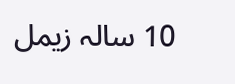10 سالہ زیمل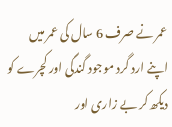عمر نے صرف 6 سال کی عمر میں اپنے ارد گرد موجود گندگی اور کچرے کو دیکھ کر بے زاری اور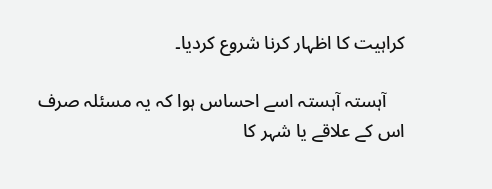کراہیت کا اظہار کرنا شروع کردیا۔

    آہستہ آہستہ اسے احساس ہوا کہ یہ مسئلہ صرف اس کے علاقے یا شہر کا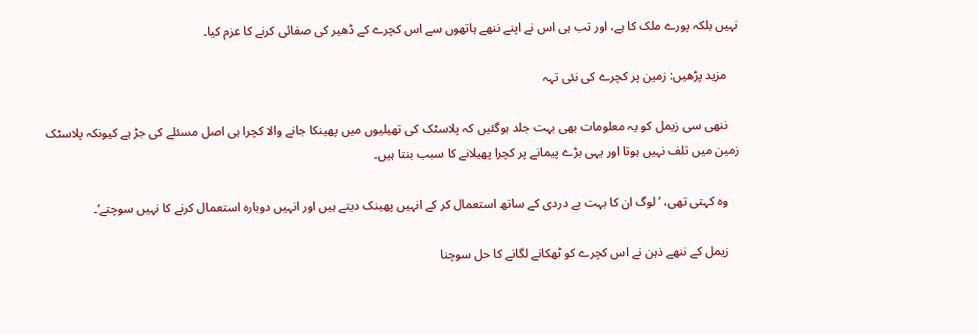نہیں بلکہ پورے ملک کا ہے، اور تب ہی اس نے اپنے ننھے ہاتھوں سے اس کچرے کے ڈھیر کی صفائی کرنے کا عزم کیا۔

    مزید پڑھیں: زمین پر کچرے کی نئی تہہ

    ننھی سی زیمل کو یہ معلومات بھی بہت جلد ہوگئیں کہ پلاسٹک کی تھیلیوں میں پھینکا جانے والا کچرا ہی اصل مسئلے کی جڑ ہے کیونکہ پلاسٹک زمین میں تلف نہیں ہوتا اور یہی بڑے پیمانے پر کچرا پھیلانے کا سبب بنتا ہیں۔

    وہ کہتی تھی، ’لوگ ان کا بہت بے دردی کے ساتھ استعمال کر کے انہیں پھینک دیتے ہیں اور انہیں دوبارہ استعمال کرنے کا نہیں سوچتے‘۔

    زیمل کے ننھے ذہن نے اس کچرے کو ٹھکانے لگانے کا حل سوچنا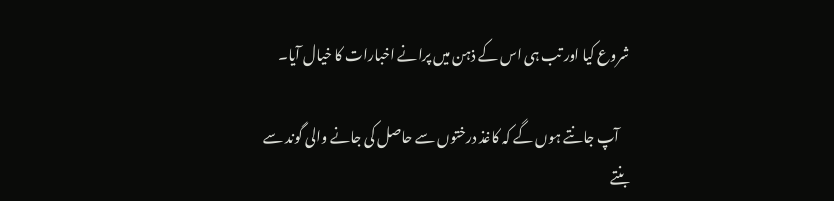شروع کیا اور تب ہی اس کے ذہن میں پرانے اخبارات کا خیال آیا۔

    آپ جانتے ہوں گے کہ کاغذ درختوں سے حاصل کی جانے والی گوند سے بنتے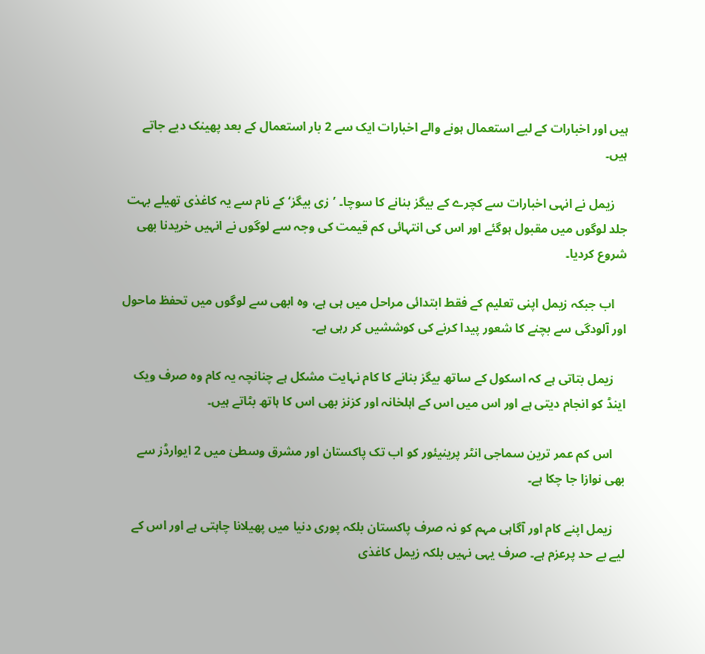ہیں اور اخبارات کے لیے استعمال ہونے والے اخبارات ایک سے 2 بار استعمال کے بعد پھینک دیے جاتے ہیں۔

    زیمل نے انہی اخبارات سے کچرے کے بیگز بنانے کا سوچا۔ ’زی بیگز‘ کے نام سے یہ کاغذی تھیلے بہت جلد لوگوں میں مقبول ہوگئے اور اس کی انتہائی کم قیمت کی وجہ سے لوگوں نے انہیں خریدنا بھی شروع کردیا۔

    اب جبکہ زیمل اپنی تعلیم کے فقط ابتدائی مراحل میں ہی ہے، وہ ابھی سے لوگوں میں تحفظ ماحول اور آلودگی سے بچنے کا شعور پیدا کرنے کی کوششیں کر رہی ہے۔

    زیمل بتاتی ہے کہ اسکول کے ساتھ بیگز بنانے کا کام نہایت مشکل ہے چنانچہ یہ کام وہ صرف ویک اینڈ کو انجام دیتی ہے اور اس میں اس کے اہلخانہ اور کزنز بھی اس کا ہاتھ بٹاتے ہیں۔

    اس کم عمر ترین سماجی انٹر پرینیئور کو اب تک پاکستان اور مشرق وسطیٰ میں 2 ایوارڈز سے بھی نوازا جا چکا ہے۔

    زیمل اپنے کام اور آگاہی مہم کو نہ صرف پاکستان بلکہ پوری دنیا میں پھیلانا چاہتی ہے اور اس کے لیے بے حد پرعزم ہے۔ صرف یہی نہیں بلکہ زیمل کاغذی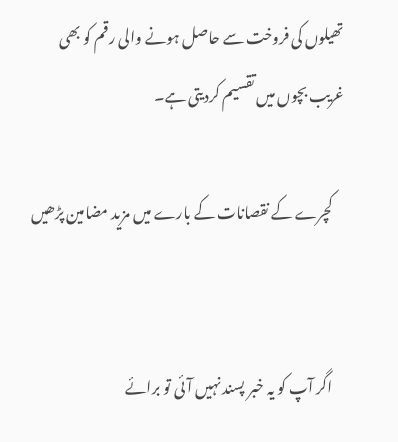تھیلوں کی فروخت سے حاصل ہونے والی رقم کو بھی غریب بچوں میں تقسیم کردیتی ہے۔

    کچرے کے نقصانات کے بارے میں مزید مضامین پڑھیں


    اگر آپ کو یہ خبر پسند نہیں آئی تو برائے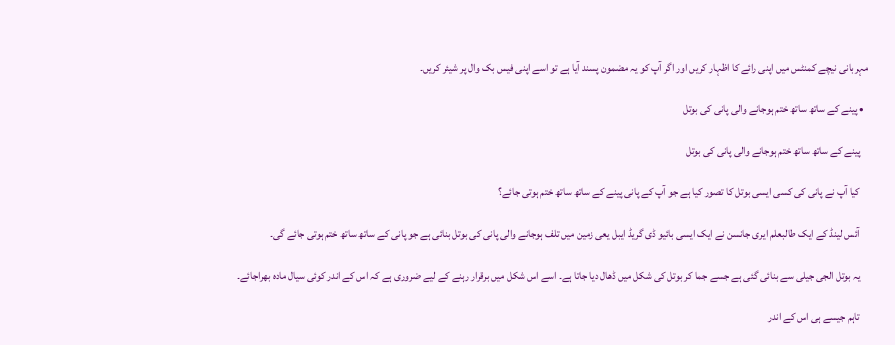مہربانی نیچے کمنٹس میں اپنی رائے کا اظہار کریں اور اگر آپ کو یہ مضمون پسند آیا ہے تو اسے اپنی فیس بک وال پر شیئر کریں۔

  • پینے کے ساتھ ساتھ ختم ہوجانے والی پانی کی بوتل

    پینے کے ساتھ ساتھ ختم ہوجانے والی پانی کی بوتل

    کیا آپ نے پانی کی کسی ایسی بوتل کا تصور کیا ہے جو آپ کے پانی پینے کے ساتھ ساتھ ختم ہوتی جائے؟

    آئس لینڈ کے ایک طالبعلم ایری جانسن نے ایک ایسی بائیو ڈی گریڈ ایبل یعی زمین میں تلف ہوجانے والی پانی کی بوتل بنائی ہے جو پانی کے ساتھ ساتھ ختم ہوتی جائے گی۔

    یہ بوتل الجی جیلی سے بنائی گئی ہے جسے جما کر بوتل کی شکل میں ڈھال دیا جاتا ہے۔ اسے اس شکل میں برقرار رہنے کے لیے ضروری ہے کہ اس کے اندر کوئی سیال مادہ بھراجائے۔

    تاہم جیسے ہی اس کے اندر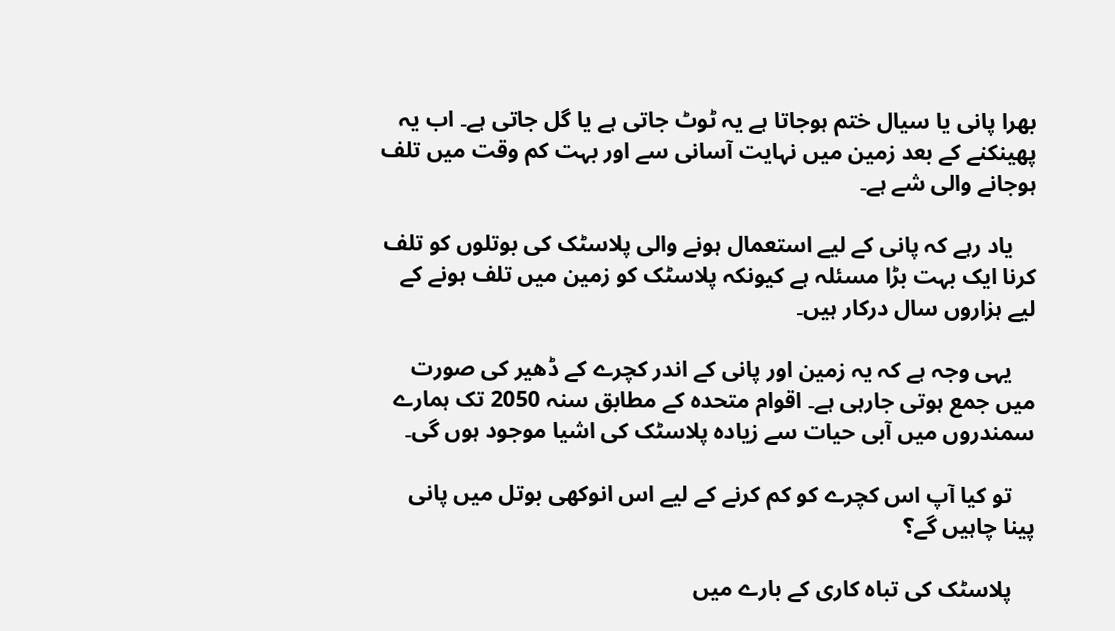بھرا پانی یا سیال ختم ہوجاتا ہے یہ ٹوٹ جاتی ہے یا گل جاتی ہے۔ اب یہ پھینکنے کے بعد زمین میں نہایت آسانی سے اور بہت کم وقت میں تلف ہوجانے والی شے ہے۔

    یاد رہے کہ پانی کے لیے استعمال ہونے والی پلاسٹک کی بوتلوں کو تلف کرنا ایک بہت بڑا مسئلہ ہے کیونکہ پلاسٹک کو زمین میں تلف ہونے کے لیے ہزاروں سال درکار ہیں۔

    یہی وجہ ہے کہ یہ زمین اور پانی کے اندر کچرے کے ڈھیر کی صورت میں جمع ہوتی جارہی ہے۔ اقوام متحدہ کے مطابق سنہ 2050 تک ہمارے سمندروں میں آبی حیات سے زیادہ پلاسٹک کی اشیا موجود ہوں گی۔

    تو کیا آپ اس کچرے کو کم کرنے کے لیے اس انوکھی بوتل میں پانی پینا چاہیں گے؟

    پلاسٹک کی تباہ کاری کے بارے میں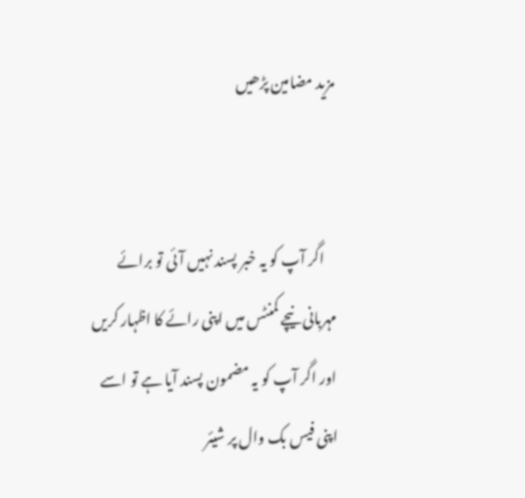مزید مضامین پڑھیں


    اگر آپ کو یہ خبر پسند نہیں آئی تو برائے مہربانی نیچے کمنٹس میں اپنی رائے کا اظہار کریں اور اگر آپ کو یہ مضمون پسند آیا ہے تو اسے اپنی فیس بک وال پر شیئر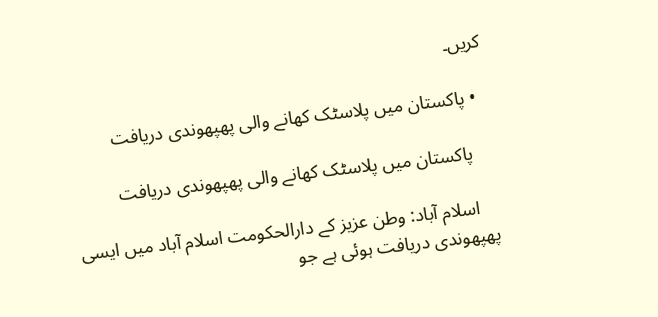کریں۔

  • پاکستان میں پلاسٹک کھانے والی پھپھوندی دریافت

    پاکستان میں پلاسٹک کھانے والی پھپھوندی دریافت

    اسلام آباد: وطن عزیز کے دارالحکومت اسلام آباد میں ایسی پھپھوندی دریافت ہوئی ہے جو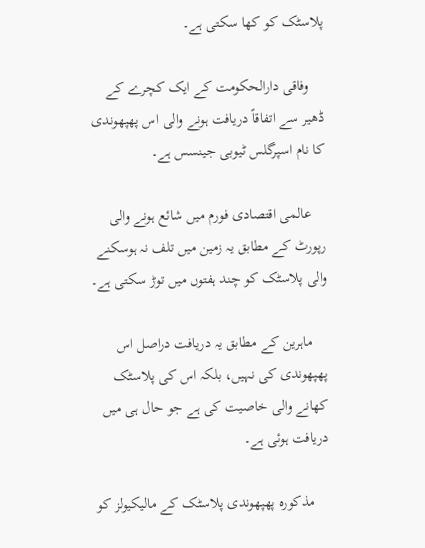پلاسٹک کو کھا سکتی ہے۔

    وفاقی دارالحکومت کے ایک کچرے کے ڈھیر سے اتفاقاً دریافت ہونے والی اس پھپھوندی کا نام اسپرگلس ٹیوبی جینسس ہے۔

    عالمی اقتصادی فورم میں شائع ہونے والی رپورٹ کے مطابق یہ زمین میں تلف نہ ہوسکنے والی پلاسٹک کو چند ہفتوں میں توڑ سکتی ہے۔

    ماہرین کے مطابق یہ دریافت دراصل اس پھپھوندی کی نہیں، بلکہ اس کی پلاسٹک کھانے والی خاصیت کی ہے جو حال ہی میں دریافت ہوئی ہے۔

    مذکورہ پھپھوندی پلاسٹک کے مالیکیولز کو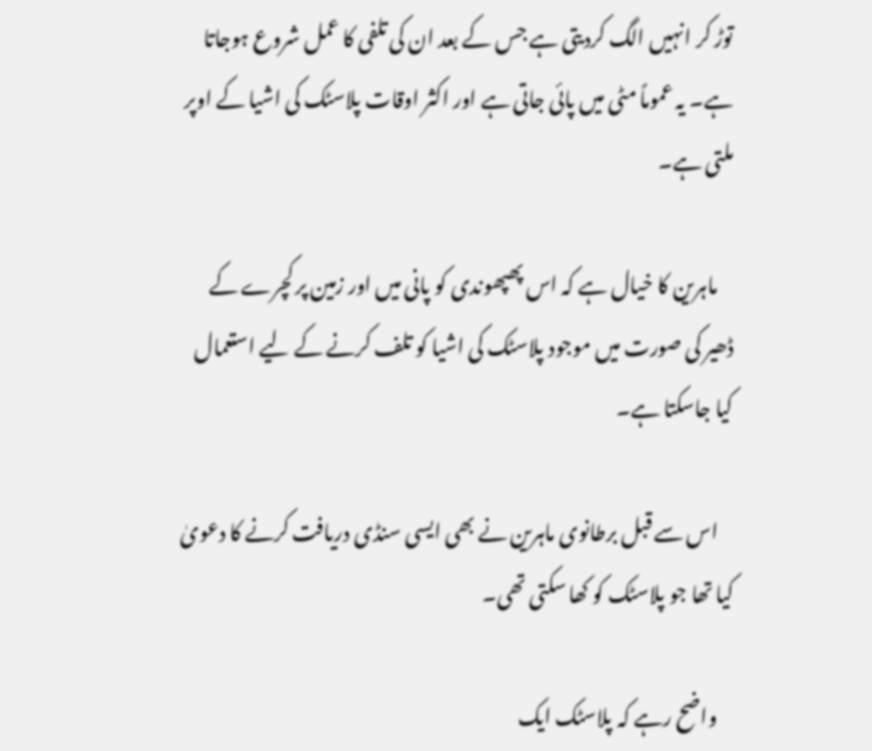توڑ کر انہیں الگ کردیتی ہے جس کے بعد ان کی تلفی کا عمل شروع ہوجاتا ہے۔ یہ عموماً مٹی میں پائی جاتی ہے اور اکثر اوقات پلاسٹک کی اشیا کے اوپر ملتی ہے۔

    ماہرین کا خیال ہے کہ اس پھپھوندی کو پانی میں اور زمین پر کچرے کے ڈھیر کی صورت میں موجود پلاسٹک کی اشیا کو تلف کرنے کے لیے استعمال کیا جاسکتا ہے۔

    اس سے قبل برطانوی ماہرین نے بھی ایسی سنڈی دریافت کرنے کا دعویٰ کیا تھا جو پلاسٹک کو کھا سکتی تھی۔

    واضح رہے کہ پلاسٹک ایک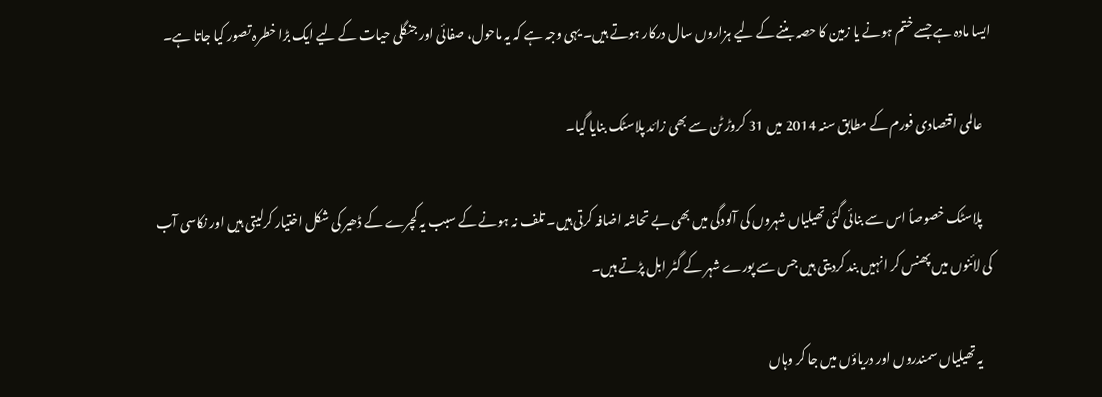ایسا مادہ ہے جسے ختم ہونے یا زمین کا حصہ بننے کے لیے ہزاروں سال درکار ہوتے ہیں۔ یہی وجہ ہے کہ یہ ماحول، صفائی اور جنگلی حیات کے لیے ایک بڑا خطرہ تصور کیا جاتا ہے۔

    عالمی اقتصادی فورم کے مطابق سنہ 2014 میں 31 کروڑ ٹن سے بھی زائد پلاسٹک بنایا گیا۔

    پلاسٹک خصوصاً اس سے بنائی گئی تھیلیاں شہروں کی آلودگی میں بھی بے تحاشہ اضافہ کرتی ہیں۔ تلف نہ ہونے کے سبب یہ کچرے کے ڈھیر کی شکل اختیار کرلیتی ہیں اور نکاسی آب کی لائنوں میں پھنس کر انہیں بند کردیتی ہیں جس سے پورے شہر کے گٹر ابل پڑتے ہیں۔

    یہ تھیلیاں سمندروں اور دریاؤں میں جا کر وہاں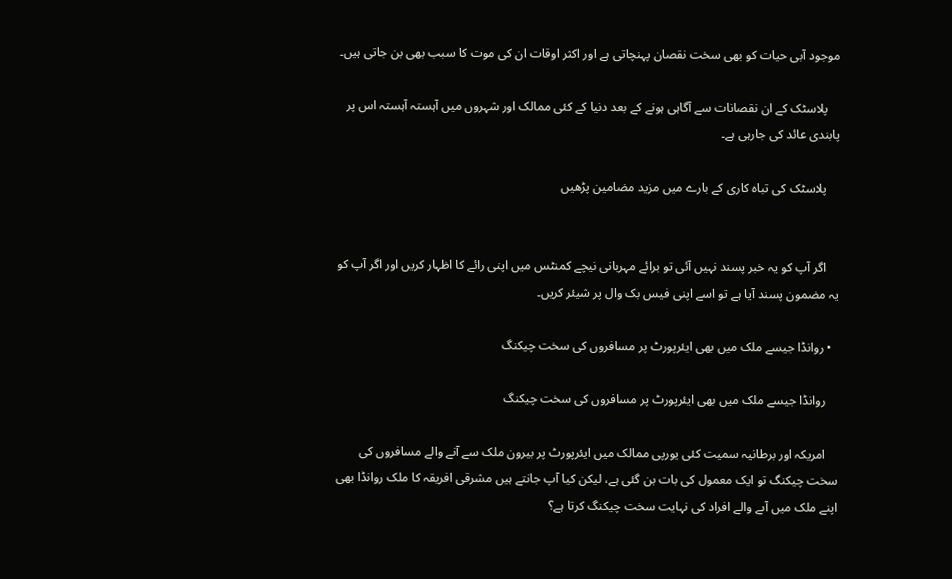موجود آبی حیات کو بھی سخت نقصان پہنچاتی ہے اور اکثر اوقات ان کی موت کا سبب بھی بن جاتی ہیں۔

    پلاسٹک کے ان نقصانات سے آگاہی ہونے کے بعد دنیا کے کئی ممالک اور شہروں میں آہستہ آہستہ اس پر پابندی عائد کی جارہی ہے۔

    پلاسٹک کی تباہ کاری کے بارے میں مزید مضامین پڑھیں


    اگر آپ کو یہ خبر پسند نہیں آئی تو برائے مہربانی نیچے کمنٹس میں اپنی رائے کا اظہار کریں اور اگر آپ کو یہ مضمون پسند آیا ہے تو اسے اپنی فیس بک وال پر شیئر کریں۔

  • روانڈا جیسے ملک میں بھی ایئرپورٹ پر مسافروں کی سخت چیکنگ

    روانڈا جیسے ملک میں بھی ایئرپورٹ پر مسافروں کی سخت چیکنگ

    امریکہ اور برطانیہ سمیت کئی یورپی ممالک میں ایئرپورٹ پر بیرون ملک سے آنے والے مسافروں کی سخت چیکنگ تو ایک معمول کی بات بن گئی ہے، لیکن کیا آپ جانتے ہیں مشرقی افریقہ کا ملک روانڈا بھی اپنے ملک میں آںے والے افراد کی نہایت سخت چیکنگ کرتا ہے؟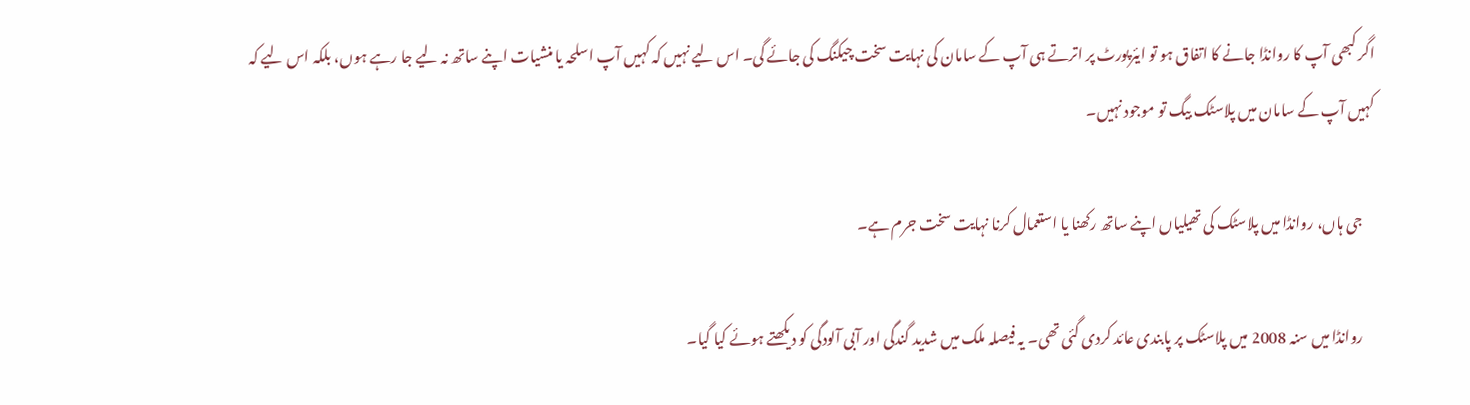اگر کبھی آپ کا روانڈا جانے کا اتفاق ہو تو ایئرپورٹ پر اترتے ہی آپ کے سامان کی نہایت سخت چیکنگ کی جائے گی۔ اس لیے نہیں کہ کہیں آپ اسلحہ یا منشیات اپنے ساتھ نہ لیے جا رہے ہوں، بلکہ اس لیے کہ کہیں آپ کے سامان میں پلاسٹک بیگ تو موجود نہیں۔

    جی ہاں، روانڈا میں پلاسٹک کی تھیلیاں اپنے ساتھ رکھنا یا استعمال کرنا نہایت سخت جرم ہے۔

    روانڈا میں سنہ 2008 میں پلاسٹک پر پابندی عائد کردی گئی تھی۔ یہ فیصلہ ملک میں شدید گندگی اور آبی آلودگی کو دیکھتے ہوئے کیا گیا۔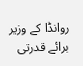روانڈا کے وزیر برائے قدرتی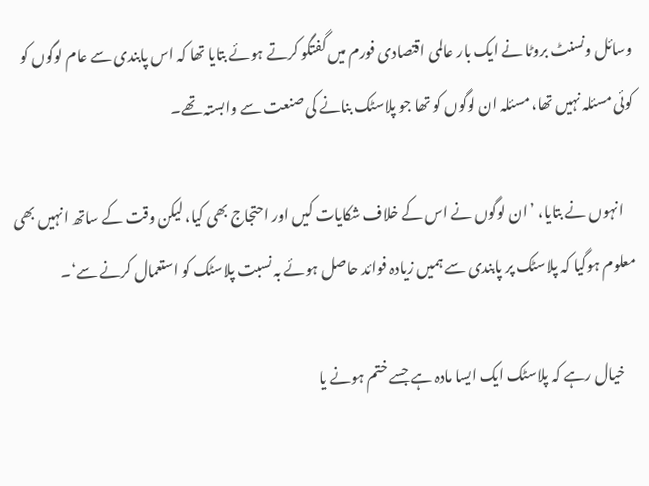وسائل ونسنٹ بروٹا نے ایک بار عالمی اقتصادی فورم میں گفتگو کرتے ہوئے بتایا تھا کہ اس پابندی سے عام لوگوں کو کوئی مسئلہ نہیں تھا، مسئلہ ان لوگوں کو تھا جو پلاسٹک بنانے کی صنعت سے وابستہ تھے۔

    انہوں نے بتایا، ’ان لوگوں نے اس کے خلاف شکایات کیں اور احتجاج بھی کیا، لیکن وقت کے ساتھ انہیں بھی معلوم ہوگیا کہ پلاسٹک پر پابندی سے ہمیں زیادہ فوائد حاصل ہوئے بہ نسبت پلاسٹک کو استعمال کرنے سے‘۔

    خیال رہے کہ پلاسٹک ایک ایسا مادہ ہے جسے ختم ہونے یا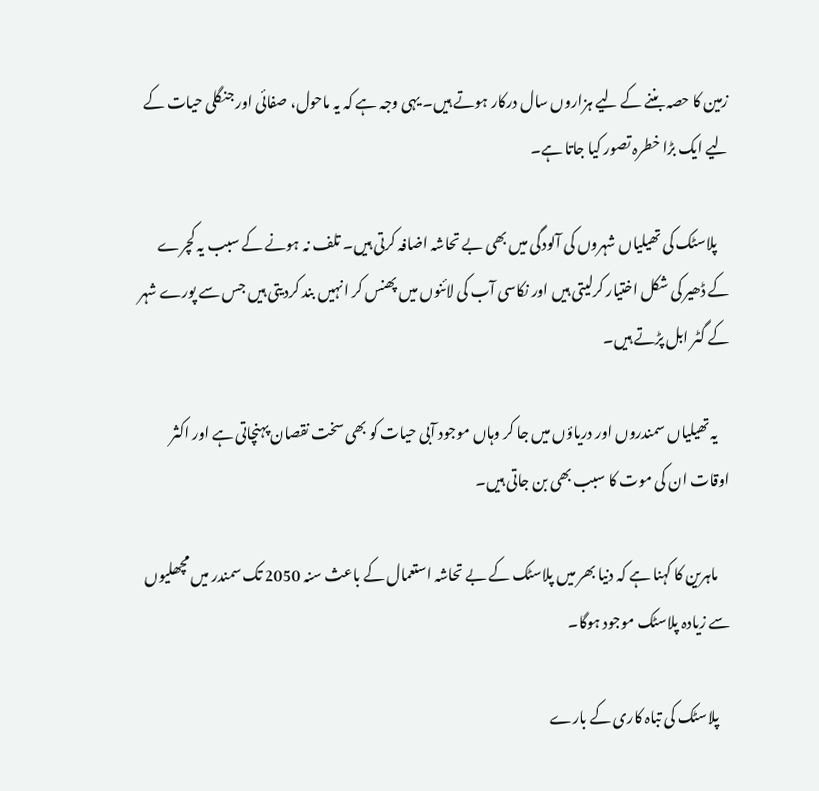زمین کا حصہ بننے کے لیے ہزاروں سال درکار ہوتے ہیں۔ یہی وجہ ہے کہ یہ ماحول، صفائی اور جنگلی حیات کے لیے ایک بڑا خطرہ تصور کیا جاتا ہے۔

    پلاسٹک کی تھیلیاں شہروں کی آلودگی میں بھی بے تحاشہ اضافہ کرتی ہیں۔ تلف نہ ہونے کے سبب یہ کچرے کے ڈھیر کی شکل اختیار کرلیتی ہیں اور نکاسی آب کی لائنوں میں پھنس کر انہیں بند کردیتی ہیں جس سے پورے شہر کے گٹر ابل پڑتے ہیں۔

    یہ تھیلیاں سمندروں اور دریاؤں میں جا کر وہاں موجود آبی حیات کو بھی سخت نقصان پہنچاتی ہے اور اکثر اوقات ان کی موت کا سبب بھی بن جاتی ہیں۔

    ماہرین کا کہنا ہے کہ دنیا بھر میں پلاسٹک کے بے تحاشہ استعمال کے باعث سنہ 2050 تک سمندر میں مچھلیوں سے زیادہ پلاسٹک موجود ہوگا۔

    پلاسٹک کی تباہ کاری کے بارے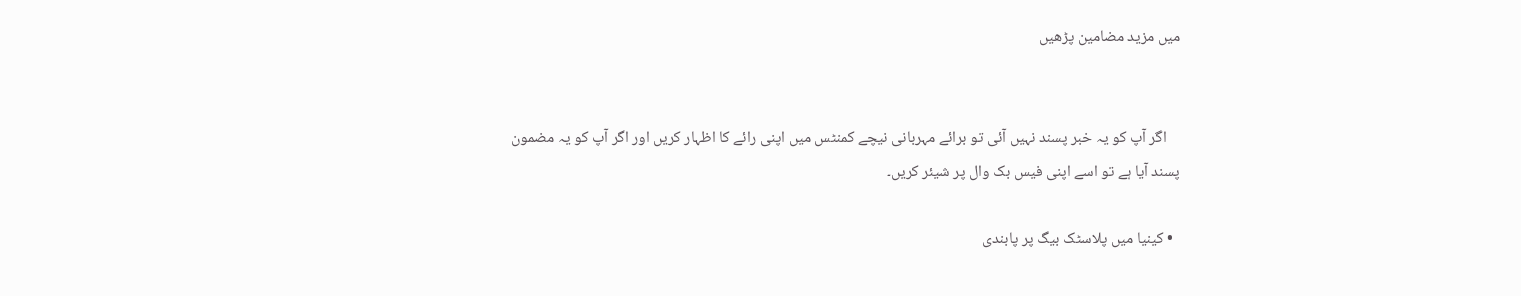میں مزید مضامین پڑھیں


    اگر آپ کو یہ خبر پسند نہیں آئی تو برائے مہربانی نیچے کمنٹس میں اپنی رائے کا اظہار کریں اور اگر آپ کو یہ مضمون پسند آیا ہے تو اسے اپنی فیس بک وال پر شیئر کریں۔

  • کینیا میں پلاسٹک بیگ پر پابندی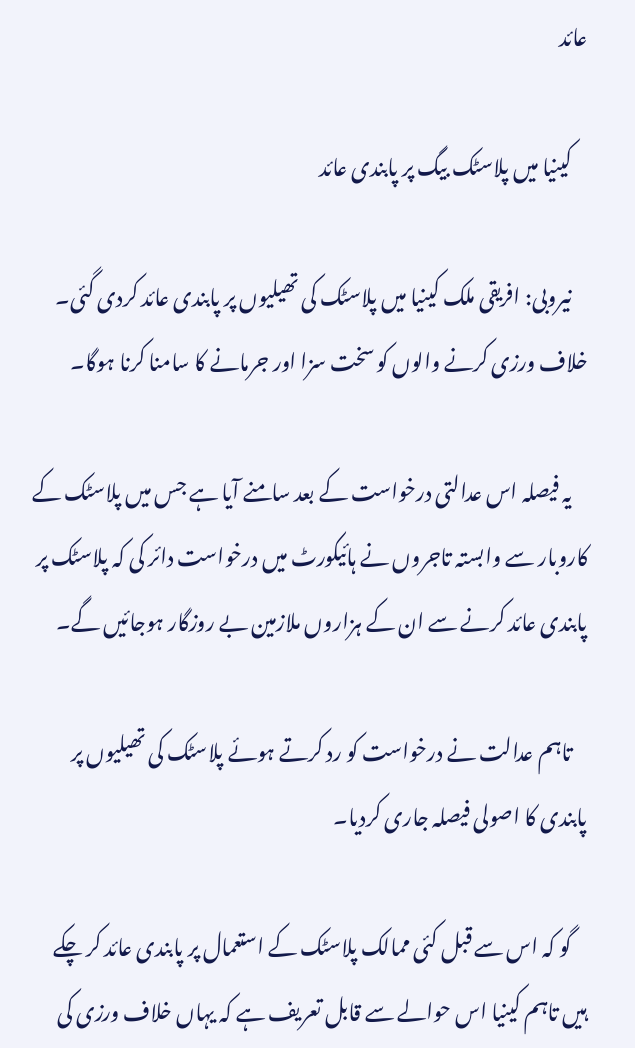عائد

    کینیا میں پلاسٹک بیگ پر پابندی عائد

    نیروبی: افریقی ملک کینیا میں پلاسٹک کی تھیلیوں پر پابندی عائد کردی گئی۔ خلاف ورزی کرنے والوں کو سخت سزا اور جرمانے کا سامنا کرنا ہوگا۔

    یہ فیصلہ اس عدالتی درخواست کے بعد سامنے آیا ہے جس میں پلاسٹک کے کاروبار سے وابستہ تاجروں نے ہائیکورٹ میں درخواست دائر کی کہ پلاسٹک پر پابندی عائد کرنے سے ان کے ہزاروں ملازمین بے روزگار ہوجائیں گے۔

    تاہم عدالت نے درخواست کو رد کرتے ہوئے پلاسٹک کی تھیلیوں پر پابندی کا اصولی فیصلہ جاری کردیا۔

    گو کہ اس سے قبل کئی ممالک پلاسٹک کے استعمال پر پابندی عائد کر چکے ہیں تاہم کینیا اس حوالے سے قابل تعریف ہے کہ یہاں خلاف ورزی کی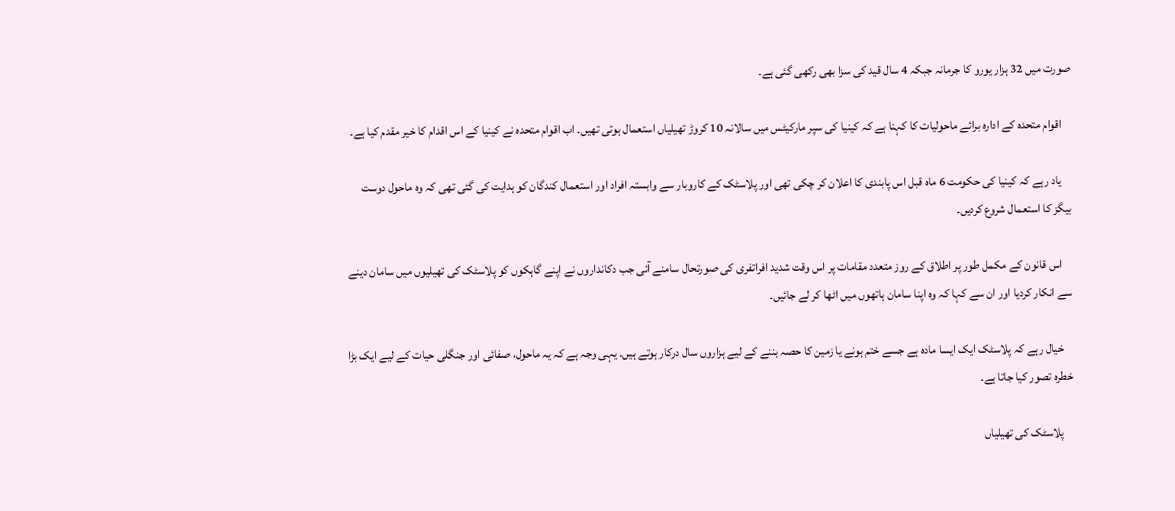صورت میں 32 ہزار یورو کا جرمانہ جبکہ 4 سال قید کی سزا بھی رکھی گئی ہے۔

    اقوام متحدہ کے ادارہ برائے ماحولیات کا کہنا ہے کہ کینیا کی سپر مارکیٹس میں سالانہ 10 کروڑ تھیلیاں استعمال ہوتی تھیں۔ اب اقوام متحدہ نے کینیا کے اس اقدام کا خیر مقدم کیا ہے۔

    یاد رہے کہ کینیا کی حکومت 6 ماہ قبل اس پابندی کا اعلان کر چکی تھی اور پلاسٹک کے کاروبار سے وابستہ افراد اور استعمال کندگان کو ہدایت کی گئی تھی کہ وہ ماحول دوست بیگز کا استعمال شروع کردیں۔

    اس قانون کے مکمل طور پر اطلاق کے روز متعدد مقامات پر اس وقت شدید افراتفری کی صورتحال سامنے آئی جب دکانداروں نے اپنے گاہکوں کو پلاسٹک کی تھیلیوں میں سامان دینے سے انکار کردیا اور ان سے کہا کہ وہ اپنا سامان ہاتھوں میں اٹھا کر لے جائیں۔

    خیال رہے کہ پلاسٹک ایک ایسا مادہ ہے جسے ختم ہونے یا زمین کا حصہ بننے کے لیے ہزاروں سال درکار ہوتے ہیں۔ یہی وجہ ہے کہ یہ ماحول، صفائی اور جنگلی حیات کے لیے ایک بڑا خطرہ تصور کیا جاتا ہے۔

    پلاسٹک کی تھیلیاں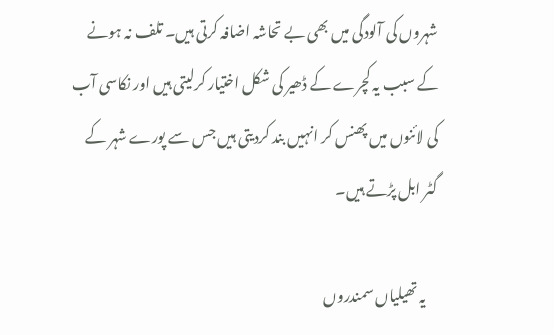شہروں کی آلودگی میں بھی بے تحاشہ اضافہ کرتی ہیں۔ تلف نہ ہونے کے سبب یہ کچرے کے ڈھیر کی شکل اختیار کرلیتی ہیں اور نکاسی آب کی لائنوں میں پھنس کر انہیں بند کردیتی ہیں جس سے پورے شہر کے گٹر ابل پڑتے ہیں۔

    یہ تھیلیاں سمندروں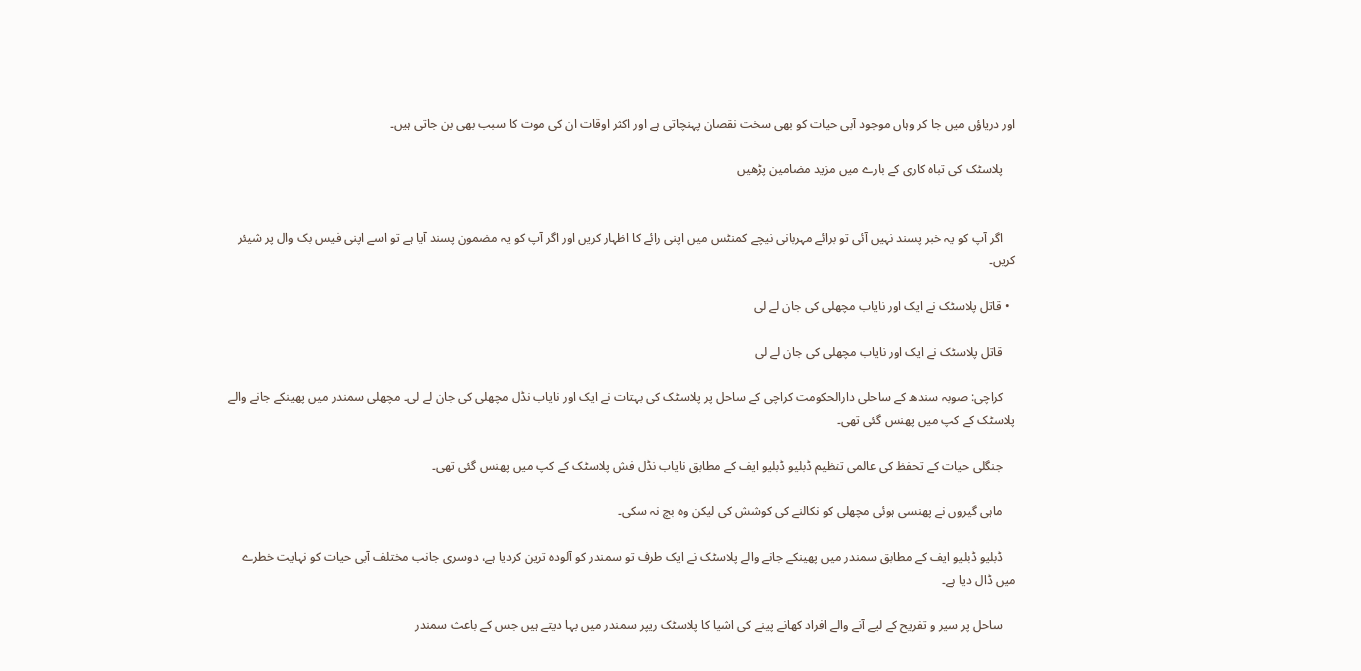اور دریاؤں میں جا کر وہاں موجود آبی حیات کو بھی سخت نقصان پہنچاتی ہے اور اکثر اوقات ان کی موت کا سبب بھی بن جاتی ہیں۔

    پلاسٹک کی تباہ کاری کے بارے میں مزید مضامین پڑھیں


    اگر آپ کو یہ خبر پسند نہیں آئی تو برائے مہربانی نیچے کمنٹس میں اپنی رائے کا اظہار کریں اور اگر آپ کو یہ مضمون پسند آیا ہے تو اسے اپنی فیس بک وال پر شیئر کریں۔

  • قاتل پلاسٹک نے ایک اور نایاب مچھلی کی جان لے لی

    قاتل پلاسٹک نے ایک اور نایاب مچھلی کی جان لے لی

    کراچی: صوبہ سندھ کے ساحلی دارالحکومت کراچی کے ساحل پر پلاسٹک کی بہتات نے ایک اور نایاب نڈل مچھلی کی جان لے لی۔ مچھلی سمندر میں پھینکے جانے والے پلاسٹک کے کپ میں پھنس گئی تھی۔

    جنگلی حیات کے تحفظ کی عالمی تنظیم ڈبلیو ڈبلیو ایف کے مطابق نایاب نڈل فش پلاسٹک کے کپ میں پھنس گئی تھی۔

    ماہی گیروں نے پھنسی ہوئی مچھلی کو نکالنے کی کوشش کی لیکن وہ بچ نہ سکی۔

    ڈبلیو ڈبلیو ایف کے مطابق سمندر میں پھینکے جانے والے پلاسٹک نے ایک طرف تو سمندر کو آلودہ ترین کردیا ہے، دوسری جانب مختلف آبی حیات کو نہایت خطرے میں ڈال دیا ہے۔

    ساحل پر سیر و تفریح کے لیے آنے والے افراد کھانے پینے کی اشیا کا پلاسٹک ریپر سمندر میں بہا دیتے ہیں جس کے باعث سمندر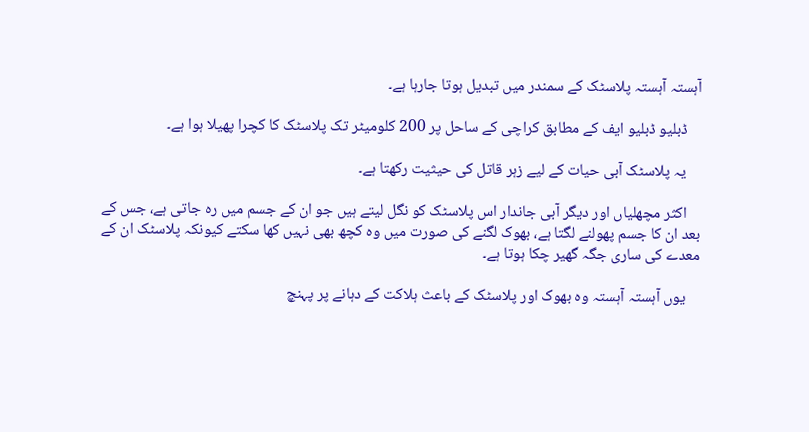آہستہ آہستہ پلاسٹک کے سمندر میں تبدیل ہوتا جارہا ہے۔

    ڈبلیو ڈبلیو ایف کے مطابق کراچی کے ساحل پر 200 کلومیٹر تک پلاسٹک کا کچرا پھیلا ہوا ہے۔

    یہ پلاسٹک آبی حیات کے لیے زہر قاتل کی حیثیت رکھتا ہے۔

    اکثر مچھلیاں اور دیگر آبی جاندار اس پلاسٹک کو نگل لیتے ہیں جو ان کے جسم میں رہ جاتی ہے، جس کے بعد ان کا جسم پھولنے لگتا ہے، بھوک لگنے کی صورت میں وہ کچھ بھی نہیں کھا سکتے کیونکہ پلاسٹک ان کے معدے کی ساری جگہ گھیر چکا ہوتا ہے۔

    یوں آہستہ آہستہ وہ بھوک اور پلاسٹک کے باعث ہلاکت کے دہانے پر پہنچ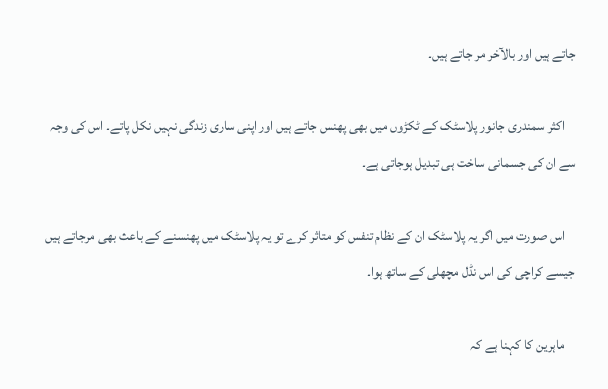جاتے ہیں اور بالآخر مر جاتے ہیں۔

    اکثر سمندری جانور پلاسٹک کے ٹکڑوں میں بھی پھنس جاتے ہیں اور اپنی ساری زندگی نہیں نکل پاتے۔ اس کی وجہ سے ان کی جسمانی ساخت ہی تبدیل ہوجاتی ہے۔

    اس صورت میں اگر یہ پلاسٹک ان کے نظام تنفس کو متاثر کرے تو یہ پلاسٹک میں پھنسنے کے باعث بھی مرجاتے ہیں جیسے کراچی کی اس نڈل مچھلی کے ساتھ ہوا۔

    ماہرین کا کہنا ہے کہ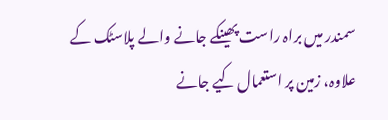سمندر میں براہ راست پھینکے جانے والے پلاسٹک کے علاوہ، زمین پر استعمال کیے جانے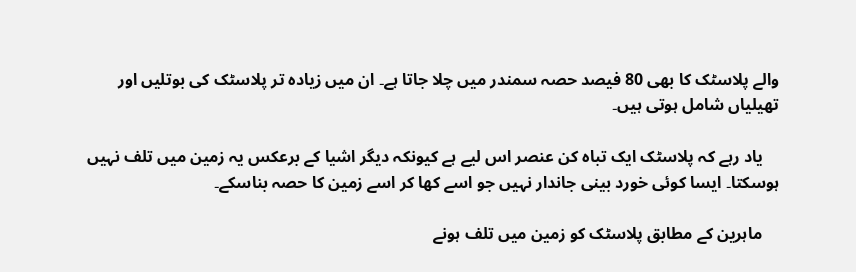والے پلاسٹک کا بھی 80 فیصد حصہ سمندر میں چلا جاتا ہے۔ ان میں زیادہ تر پلاسٹک کی بوتلیں اور تھیلیاں شامل ہوتی ہیں۔

    یاد رہے کہ پلاسٹک ایک تباہ کن عنصر اس لیے ہے کیونکہ دیگر اشیا کے برعکس یہ زمین میں تلف نہیں ہوسکتا۔ ایسا کوئی خورد بینی جاندار نہیں جو اسے کھا کر اسے زمین کا حصہ بناسکے۔

    ماہرین کے مطابق پلاسٹک کو زمین میں تلف ہونے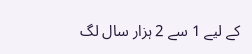کے لیے 1 سے 2 ہزار سال لگ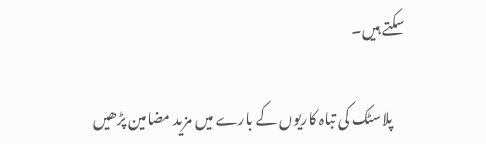سکتے ہیں۔

    پلاسٹک کی تباہ کاریوں کے بارے میں مزید مضامین پڑھیں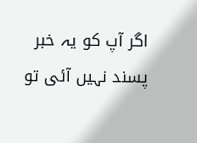اگر آپ کو یہ خبر پسند نہیں آئی تو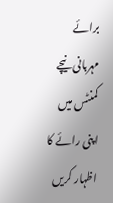برائے مہربانی نیچے کمنٹس میں اپنی رائے کا اظہار کریں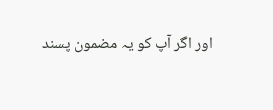اور اگر آپ کو یہ مضمون پسند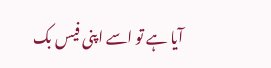آیا ہے تو اسے اپنی فیس بک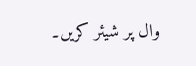وال پر شیئر کریں۔